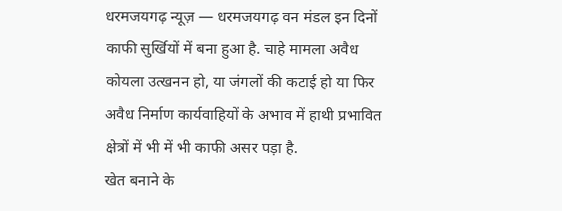धरमजयगढ़ न्यूज़ — धरमजयगढ़ वन मंडल इन दिनों काफी सुर्खियों में बना हुआ है. चाहे मामला अवैध कोयला उत्खनन हो, या जंगलों की कटाई हो या फिर अवैध निर्माण कार्यवाहियों के अभाव में हाथी प्रभावित क्षेत्रों में भी में भी काफी असर पड़ा है.
खेत बनाने के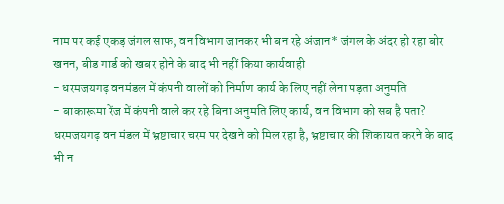नाम पर कई एकड़ जंगल साफ, वन विभाग जानकर भी बन रहे अंजान* जंगल के अंदर हो रहा बोर खनन, बीड गार्ड को खबर होने के बाद भी नहीं किया कार्यवाही
- धरमजयगढ़ वनमंडल में कंपनी वालों को निर्माण कार्य के लिए नहीं लेना पड़ता अनुमति
- बाकारूमा रेंज में कंपनी वाले कर रहे बिना अनुमति लिए कार्य, वन विभाग को सब है पता?
धरमजयगढ़ वन मंडल में भ्रष्टाचार चरम पर देखने को मिल रहा है, भ्रष्टाचार की शिकायत करने के बाद भी न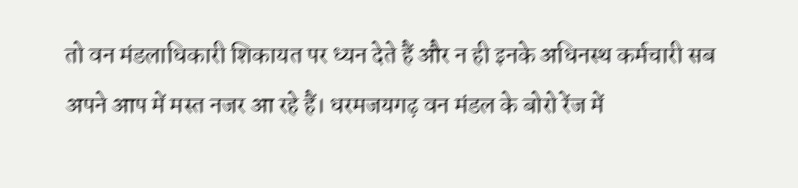तो वन मंडलाधिकारी शिकायत पर ध्यन देते हैं और न ही इनके अधिनस्थ कर्मचारी सब अपने आप में मस्त नजर आ रहे हैं। धरमजयगढ़ वन मंडल के बोरो रेंज में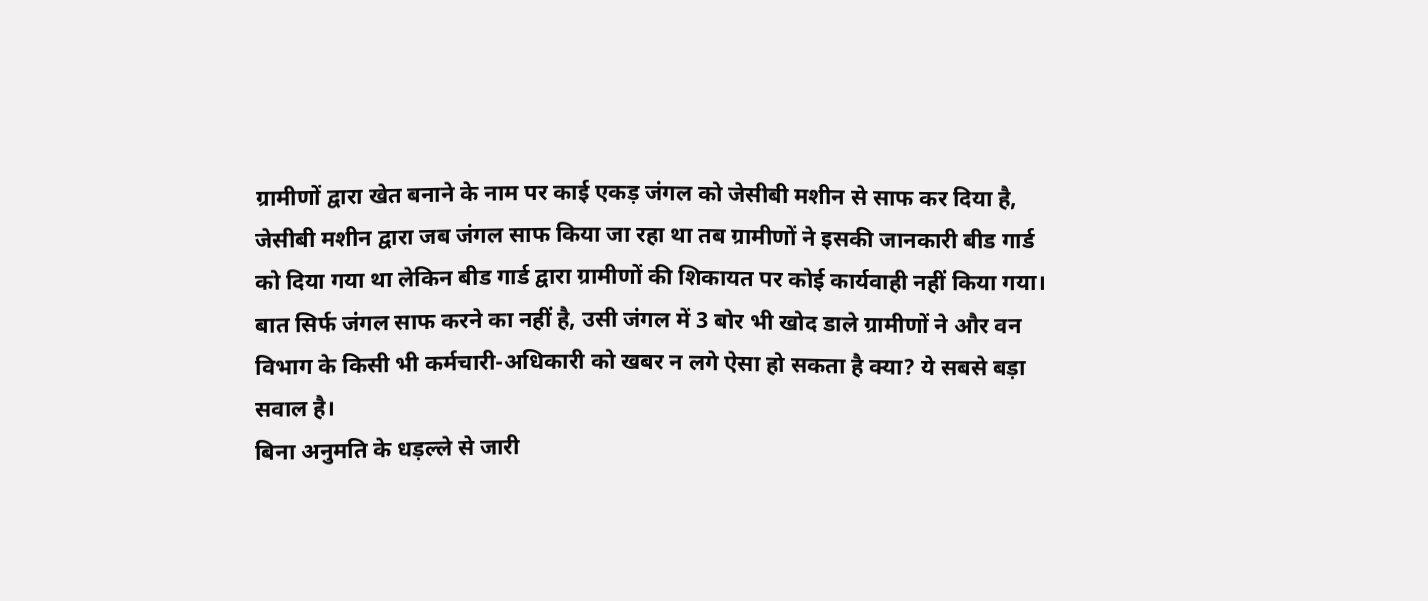ग्रामीणों द्वारा खेत बनाने के नाम पर काई एकड़ जंगल को जेसीबी मशीन से साफ कर दिया है, जेसीबी मशीन द्वारा जब जंगल साफ किया जा रहा था तब ग्रामीणों ने इसकी जानकारी बीड गार्ड को दिया गया था लेकिन बीड गार्ड द्वारा ग्रामीणों की शिकायत पर कोई कार्यवाही नहीं किया गया। बात सिर्फ जंगल साफ करने का नहीं है, उसी जंगल में 3 बोर भी खोद डाले ग्रामीणों ने और वन विभाग के किसी भी कर्मचारी-अधिकारी को खबर न लगे ऐसा हो सकता है क्या? ये सबसे बड़ा सवाल है।
बिना अनुमति के धड़ल्ले से जारी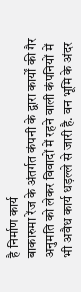है निर्माण कार्य
बाकारुमा रेंज के अंतर्गत कंपनी के द्वारा कार्यों की गैर अनुमति को लेकर विवादों में रहने वाली कंपनियों में भी अवैध कार्य धड़ल्ले से जारी है. वन भूमि के अंदर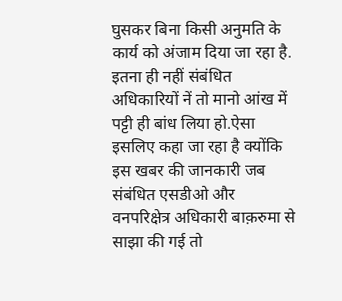घुसकर बिना किसी अनुमति के कार्य को अंजाम दिया जा रहा है.
इतना ही नहीं संबंधित अधिकारियों नें तो मानो आंख में पट्टी ही बांध लिया हो.ऐसा इसलिए कहा जा रहा है क्योंकि इस खबर की जानकारी जब संबंधित एसडीओ और वनपरिक्षेत्र अधिकारी बाक़रुमा से साझा की गई तो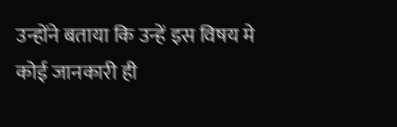उन्होंने बताया कि उन्हें इस विषय मे कोई जानकारी ही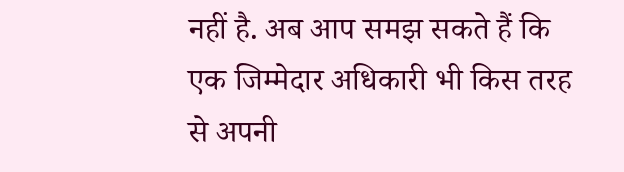नहीं है. अब आप समझ सकते हैं कि एक जिम्मेदार अधिकारी भी किस तरह से अपनी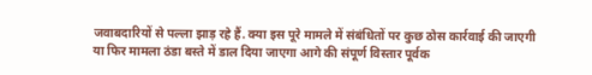जवाबदारियों से पल्ला झाड़ रहे हैं. क्या इस पूरे मामले में संबंधितों पर कुछ ठोस कार्रवाई की जाएगी या फिर मामला ठंडा बस्ते में डाल दिया जाएगा आगे की संपूर्ण विस्तार पूर्वक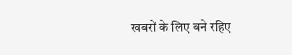खबरों के लिए बने रहिए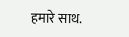हमारे साथ.